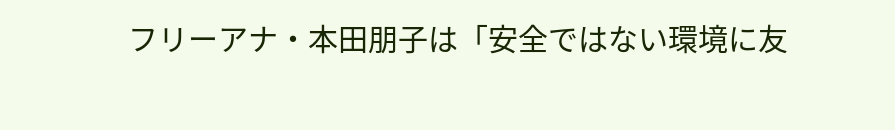フリーアナ・本田朋子は「安全ではない環境に友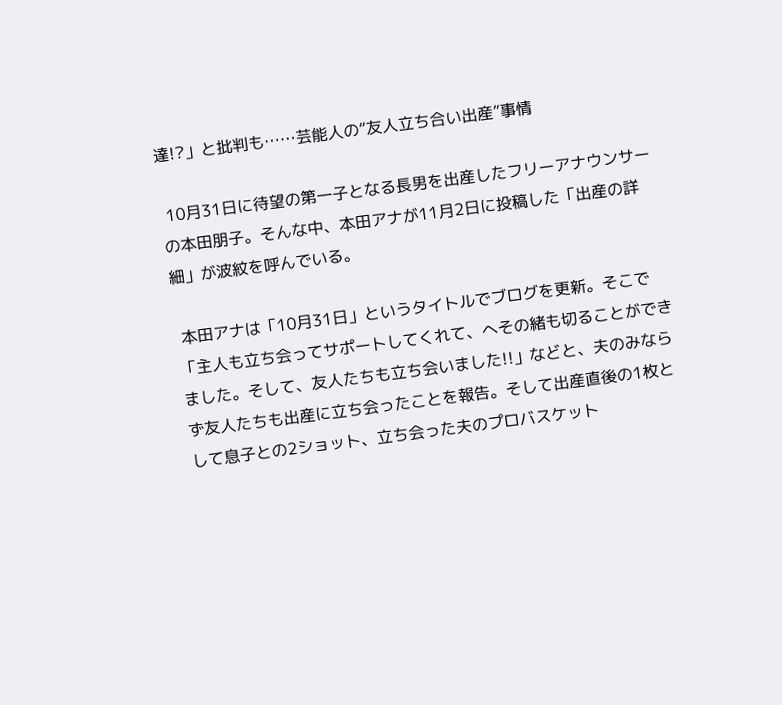達!?」と批判も……芸能人の“友人立ち合い出産”事情

 10月31日に待望の第一子となる長男を出産したフリーアナウンサーの本田朋子。そんな中、本田アナが11月2日に投稿した「出産の詳細」が波紋を呼んでいる。

 本田アナは「10月31日」というタイトルでブログを更新。そこで「主人も立ち会ってサポートしてくれて、へその緒も切ることができました。そして、友人たちも立ち会いました!!」などと、夫のみならず友人たちも出産に立ち会ったことを報告。そして出産直後の1枚として息子との2ショット、立ち会った夫のプロバスケット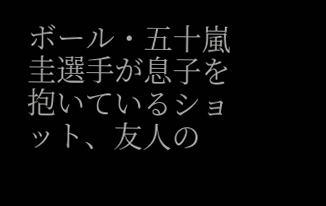ボール・五十嵐圭選手が息子を抱いているショット、友人の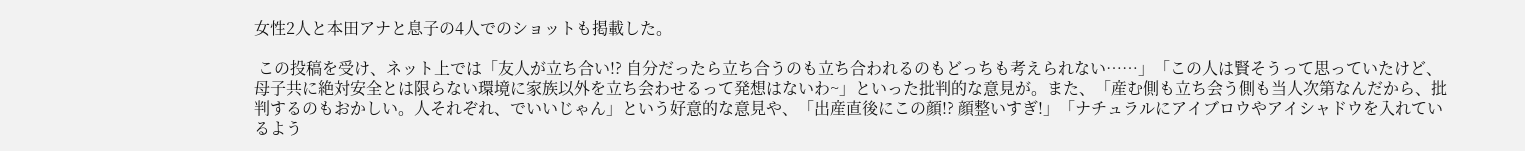女性2人と本田アナと息子の4人でのショットも掲載した。

 この投稿を受け、ネット上では「友人が立ち合い!? 自分だったら立ち合うのも立ち合われるのもどっちも考えられない……」「この人は賢そうって思っていたけど、母子共に絶対安全とは限らない環境に家族以外を立ち会わせるって発想はないわ~」といった批判的な意見が。また、「産む側も立ち会う側も当人次第なんだから、批判するのもおかしい。人それぞれ、でいいじゃん」という好意的な意見や、「出産直後にこの顔!? 顔整いすぎ!」「ナチュラルにアイブロウやアイシャドウを入れているよう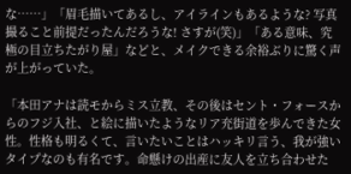な……」「眉毛描いてあるし、アイラインもあるような? 写真撮ること前提だったんだろうな! さすが(笑)」「ある意味、究極の目立ちたがり屋」などと、メイクできる余裕ぶりに驚く声が上がっていた。

「本田アナは読モからミス立教、その後はセント・フォースからのフジ入社、と絵に描いたようなリア充街道を歩んできた女性。性格も明るくて、言いたいことはハッキリ言う、我が強いタイプなのも有名です。命懸けの出産に友人を立ち合わせた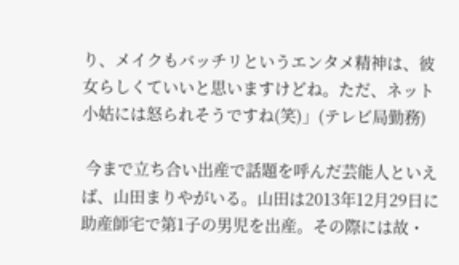り、メイクもバッチリというエンタメ精神は、彼女らしくていいと思いますけどね。ただ、ネット小姑には怒られそうですね(笑)」(テレビ局勤務)

 今まで立ち合い出産で話題を呼んだ芸能人といえば、山田まりやがいる。山田は2013年12月29日に助産師宅で第1子の男児を出産。その際には故・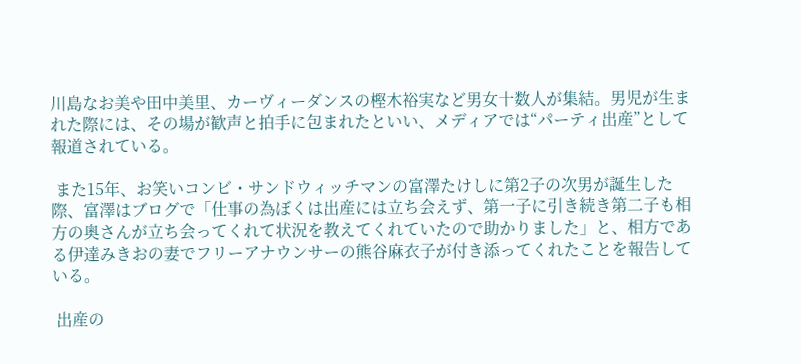川島なお美や田中美里、カーヴィーダンスの樫木裕実など男女十数人が集結。男児が生まれた際には、その場が歓声と拍手に包まれたといい、メディアでは“パーティ出産”として報道されている。

 また15年、お笑いコンビ・サンドウィッチマンの富澤たけしに第2子の次男が誕生した際、富澤はブログで「仕事の為ぼくは出産には立ち会えず、第一子に引き続き第二子も相方の奥さんが立ち会ってくれて状況を教えてくれていたので助かりました」と、相方である伊達みきおの妻でフリーアナウンサーの熊谷麻衣子が付き添ってくれたことを報告している。

 出産の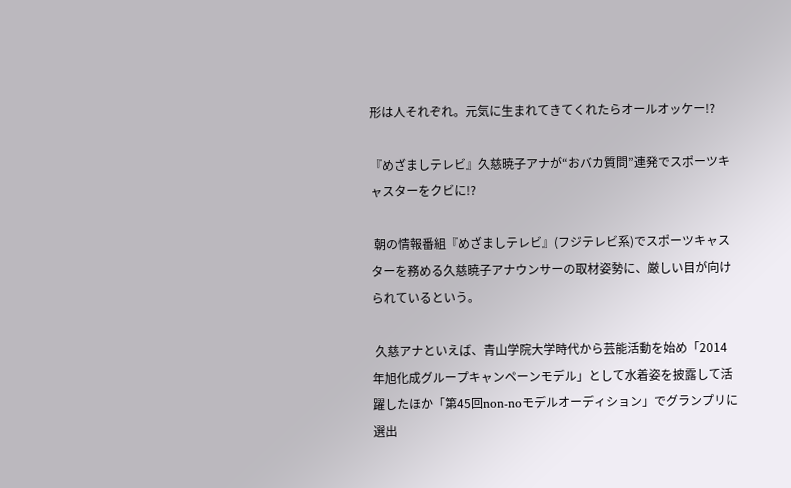形は人それぞれ。元気に生まれてきてくれたらオールオッケー!?

『めざましテレビ』久慈暁子アナが“おバカ質問”連発でスポーツキャスターをクビに!?

 朝の情報番組『めざましテレビ』(フジテレビ系)でスポーツキャスターを務める久慈暁子アナウンサーの取材姿勢に、厳しい目が向けられているという。

 久慈アナといえば、青山学院大学時代から芸能活動を始め「2014年旭化成グループキャンペーンモデル」として水着姿を披露して活躍したほか「第45回non-noモデルオーディション」でグランプリに選出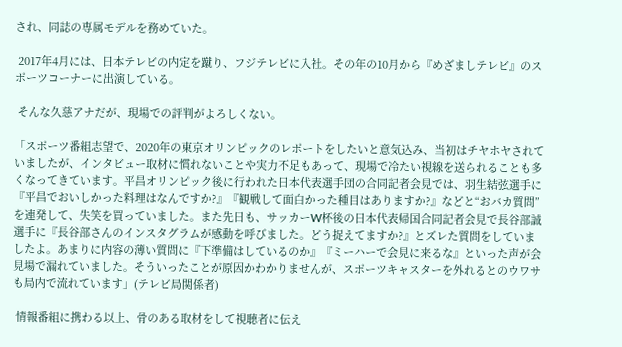され、同誌の専属モデルを務めていた。

 2017年4月には、日本テレビの内定を蹴り、フジテレビに入社。その年の10月から『めざましテレビ』のスポーツコーナーに出演している。

 そんな久慈アナだが、現場での評判がよろしくない。

「スポーツ番組志望で、2020年の東京オリンピックのレポートをしたいと意気込み、当初はチヤホヤされていましたが、インタビュー取材に慣れないことや実力不足もあって、現場で冷たい視線を送られることも多くなってきています。平昌オリンピック後に行われた日本代表選手団の合同記者会見では、羽生結弦選手に『平昌でおいしかった料理はなんですか?』『観戦して面白かった種目はありますか?』などと“おバカ質問”を連発して、失笑を買っていました。また先日も、サッカーW杯後の日本代表帰国合同記者会見で長谷部誠選手に『長谷部さんのインスタグラムが感動を呼びました。どう捉えてますか?』とズレた質問をしていましたよ。あまりに内容の薄い質問に『下準備はしているのか』『ミーハーで会見に来るな』といった声が会見場で漏れていました。そういったことが原因かわかりませんが、スポーツキャスターを外れるとのウワサも局内で流れています」(テレビ局関係者)

 情報番組に携わる以上、骨のある取材をして視聴者に伝え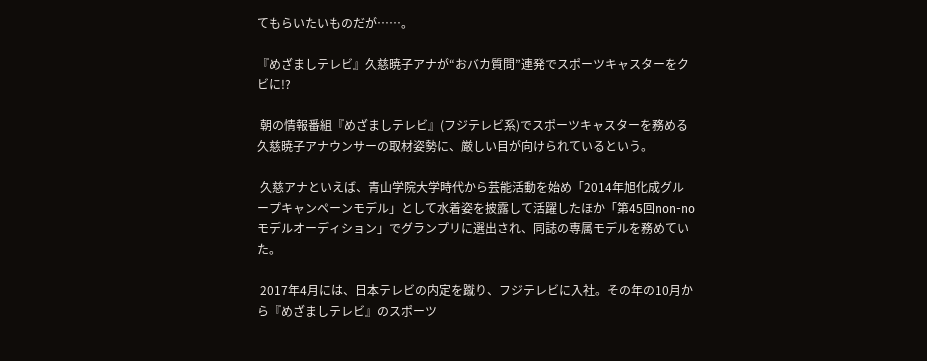てもらいたいものだが……。

『めざましテレビ』久慈暁子アナが“おバカ質問”連発でスポーツキャスターをクビに!?

 朝の情報番組『めざましテレビ』(フジテレビ系)でスポーツキャスターを務める久慈暁子アナウンサーの取材姿勢に、厳しい目が向けられているという。

 久慈アナといえば、青山学院大学時代から芸能活動を始め「2014年旭化成グループキャンペーンモデル」として水着姿を披露して活躍したほか「第45回non-noモデルオーディション」でグランプリに選出され、同誌の専属モデルを務めていた。

 2017年4月には、日本テレビの内定を蹴り、フジテレビに入社。その年の10月から『めざましテレビ』のスポーツ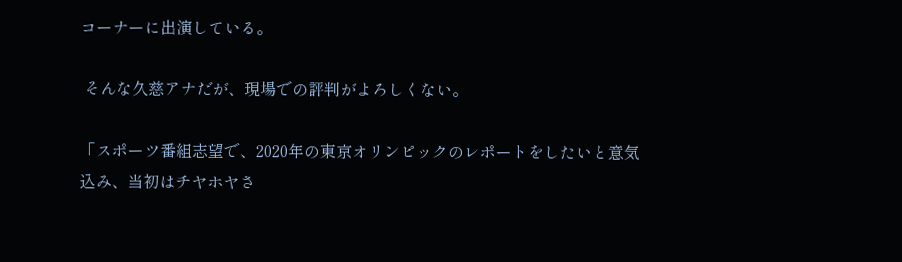コーナーに出演している。

 そんな久慈アナだが、現場での評判がよろしくない。

「スポーツ番組志望で、2020年の東京オリンピックのレポートをしたいと意気込み、当初はチヤホヤさ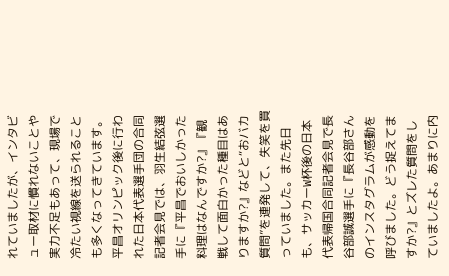れていましたが、インタビュー取材に慣れないことや実力不足もあって、現場で冷たい視線を送られることも多くなってきています。平昌オリンピック後に行われた日本代表選手団の合同記者会見では、羽生結弦選手に『平昌でおいしかった料理はなんですか?』『観戦して面白かった種目はありますか?』などと“おバカ質問”を連発して、失笑を買っていました。また先日も、サッカーW杯後の日本代表帰国合同記者会見で長谷部誠選手に『長谷部さんのインスタグラムが感動を呼びました。どう捉えてますか?』とズレた質問をしていましたよ。あまりに内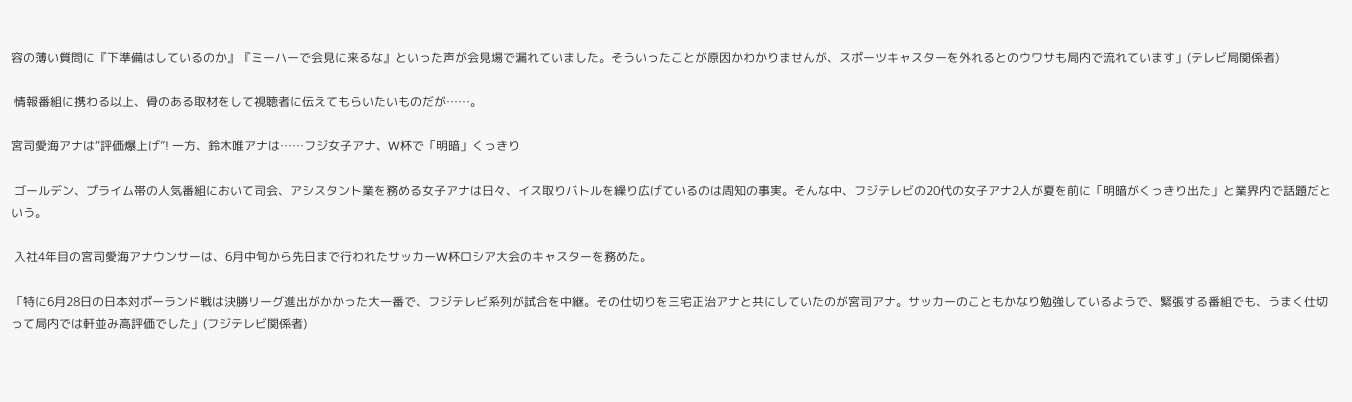容の薄い質問に『下準備はしているのか』『ミーハーで会見に来るな』といった声が会見場で漏れていました。そういったことが原因かわかりませんが、スポーツキャスターを外れるとのウワサも局内で流れています」(テレビ局関係者)

 情報番組に携わる以上、骨のある取材をして視聴者に伝えてもらいたいものだが……。

宮司愛海アナは“評価爆上げ”! 一方、鈴木唯アナは……フジ女子アナ、W杯で「明暗」くっきり

 ゴールデン、プライム帯の人気番組において司会、アシスタント業を務める女子アナは日々、イス取りバトルを繰り広げているのは周知の事実。そんな中、フジテレビの20代の女子アナ2人が夏を前に「明暗がくっきり出た」と業界内で話題だという。

 入社4年目の宮司愛海アナウンサーは、6月中旬から先日まで行われたサッカーW杯ロシア大会のキャスターを務めた。

「特に6月28日の日本対ポーランド戦は決勝リーグ進出がかかった大一番で、フジテレビ系列が試合を中継。その仕切りを三宅正治アナと共にしていたのが宮司アナ。サッカーのこともかなり勉強しているようで、緊張する番組でも、うまく仕切って局内では軒並み高評価でした」(フジテレビ関係者)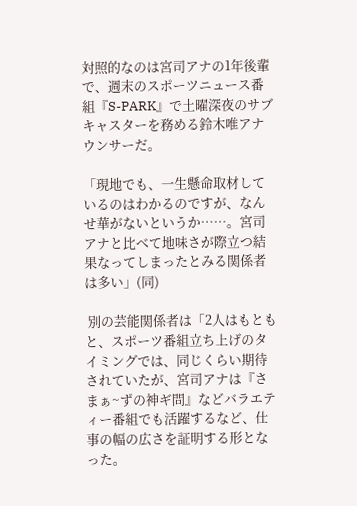対照的なのは宮司アナの1年後輩で、週末のスポーツニュース番組『S-PARK』で土曜深夜のサブキャスターを務める鈴木唯アナウンサーだ。

「現地でも、一生懸命取材しているのはわかるのですが、なんせ華がないというか……。宮司アナと比べて地味さが際立つ結果なってしまったとみる関係者は多い」(同)

 別の芸能関係者は「2人はもともと、スポーツ番組立ち上げのタイミングでは、同じくらい期待されていたが、宮司アナは『さまぁ~ずの神ギ問』などバラエティー番組でも活躍するなど、仕事の幅の広さを証明する形となった。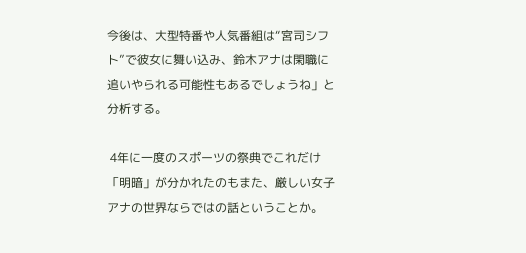今後は、大型特番や人気番組は“宮司シフト”で彼女に舞い込み、鈴木アナは閑職に追いやられる可能性もあるでしょうね」と分析する。

 4年に一度のスポーツの祭典でこれだけ「明暗」が分かれたのもまた、厳しい女子アナの世界ならではの話ということか。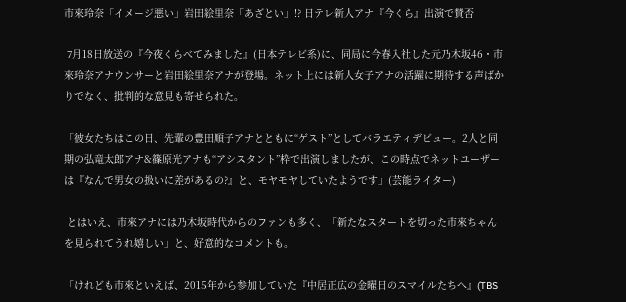市來玲奈「イメージ悪い」岩田絵里奈「あざとい」!? 日テレ新人アナ『今くら』出演で賛否

 7月18日放送の『今夜くらべてみました』(日本テレビ系)に、同局に今春入社した元乃木坂46・市來玲奈アナウンサーと岩田絵里奈アナが登場。ネット上には新人女子アナの活躍に期待する声ばかりでなく、批判的な意見も寄せられた。

「彼女たちはこの日、先輩の豊田順子アナとともに“ゲスト”としてバラエティデビュー。2人と同期の弘竜太郎アナ&篠原光アナも“アシスタント”枠で出演しましたが、この時点でネットユーザーは『なんで男女の扱いに差があるの?』と、モヤモヤしていたようです」(芸能ライター)

 とはいえ、市來アナには乃木坂時代からのファンも多く、「新たなスタートを切った市來ちゃんを見られてうれ嬉しい」と、好意的なコメントも。

「けれども市來といえば、2015年から参加していた『中居正広の金曜日のスマイルたちへ』(TBS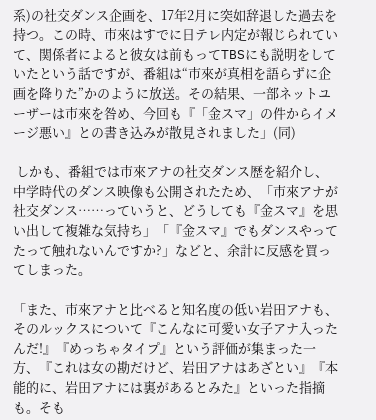系)の社交ダンス企画を、17年2月に突如辞退した過去を持つ。この時、市來はすでに日テレ内定が報じられていて、関係者によると彼女は前もってTBSにも説明をしていたという話ですが、番組は“市來が真相を語らずに企画を降りた”かのように放送。その結果、一部ネットユーザーは市來を咎め、今回も『「金スマ」の件からイメージ悪い』との書き込みが散見されました」(同)

 しかも、番組では市來アナの社交ダンス歴を紹介し、中学時代のダンス映像も公開されたため、「市來アナが社交ダンス……っていうと、どうしても『金スマ』を思い出して複雑な気持ち」「『金スマ』でもダンスやってたって触れないんですか?」などと、余計に反感を買ってしまった。

「また、市來アナと比べると知名度の低い岩田アナも、そのルックスについて『こんなに可愛い女子アナ入ったんだ!』『めっちゃタイプ』という評価が集まった一方、『これは女の勘だけど、岩田アナはあざとい』『本能的に、岩田アナには裏があるとみた』といった指摘も。そも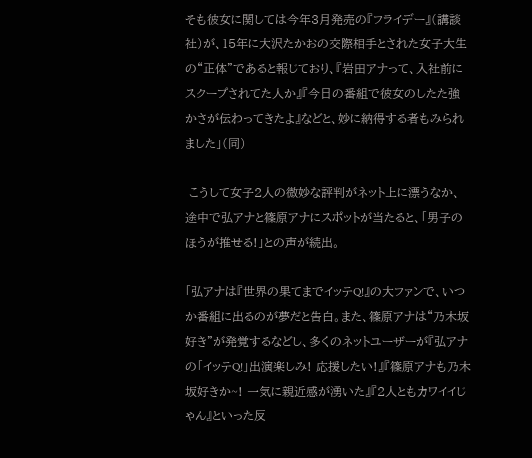そも彼女に関しては今年3月発売の『フライデー』(講談社)が、15年に大沢たかおの交際相手とされた女子大生の“正体”であると報じており、『岩田アナって、入社前にスクープされてた人か』『今日の番組で彼女のしたた強かさが伝わってきたよ』などと、妙に納得する者もみられました」(同)

 こうして女子2人の微妙な評判がネット上に漂うなか、途中で弘アナと篠原アナにスポットが当たると、「男子のほうが推せる!」との声が続出。

「弘アナは『世界の果てまでイッテQ!』の大ファンで、いつか番組に出るのが夢だと告白。また、篠原アナは“乃木坂好き”が発覚するなどし、多くのネットユーザーが『弘アナの「イッテQ!」出演楽しみ! 応援したい!』『篠原アナも乃木坂好きか~! 一気に親近感が湧いた』『2人ともカワイイじゃん』といった反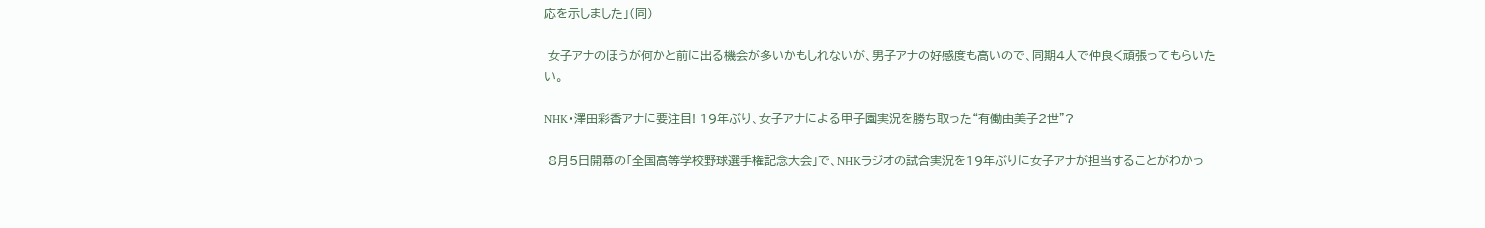応を示しました」(同)

 女子アナのほうが何かと前に出る機会が多いかもしれないが、男子アナの好感度も高いので、同期4人で仲良く頑張ってもらいたい。

NHK・澤田彩香アナに要注目! 19年ぶり、女子アナによる甲子園実況を勝ち取った“有働由美子2世”?

 8月5日開幕の「全国高等学校野球選手権記念大会」で、NHKラジオの試合実況を19年ぶりに女子アナが担当することがわかっ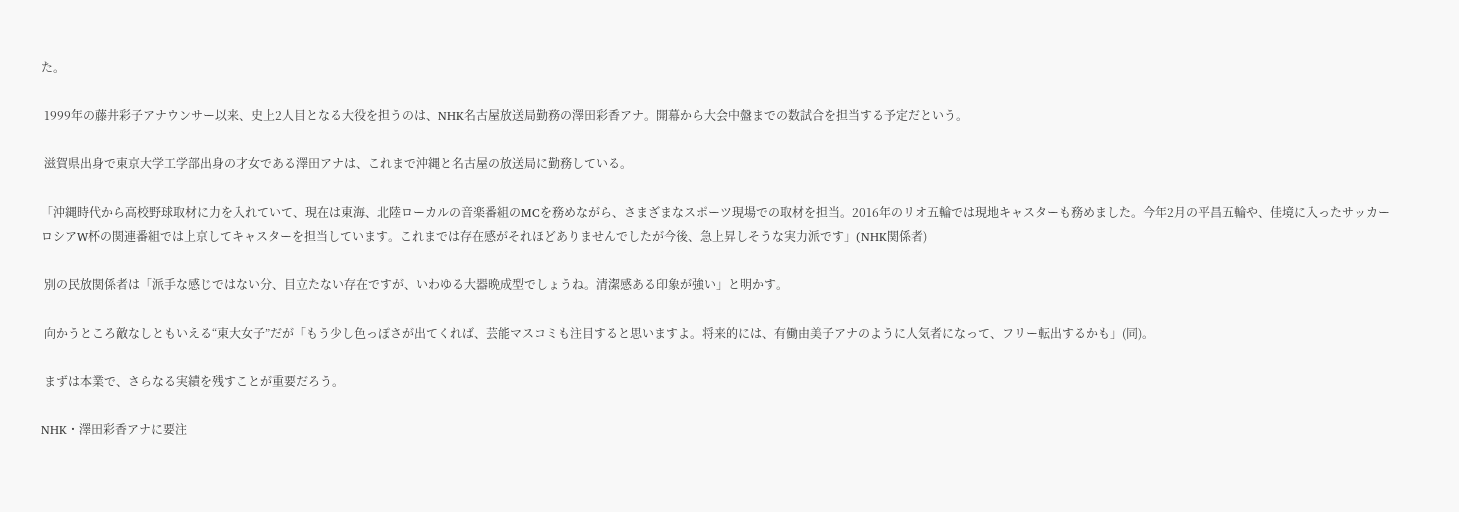た。

 1999年の藤井彩子アナウンサー以来、史上2人目となる大役を担うのは、NHK名古屋放送局勤務の澤田彩香アナ。開幕から大会中盤までの数試合を担当する予定だという。

 滋賀県出身で東京大学工学部出身の才女である澤田アナは、これまで沖縄と名古屋の放送局に勤務している。

「沖縄時代から高校野球取材に力を入れていて、現在は東海、北陸ローカルの音楽番組のMCを務めながら、さまざまなスポーツ現場での取材を担当。2016年のリオ五輪では現地キャスターも務めました。今年2月の平昌五輪や、佳境に入ったサッカーロシアW杯の関連番組では上京してキャスターを担当しています。これまでは存在感がそれほどありませんでしたが今後、急上昇しそうな実力派です」(NHK関係者)

 別の民放関係者は「派手な感じではない分、目立たない存在ですが、いわゆる大器晩成型でしょうね。清潔感ある印象が強い」と明かす。

 向かうところ敵なしともいえる“東大女子”だが「もう少し色っぽさが出てくれば、芸能マスコミも注目すると思いますよ。将来的には、有働由美子アナのように人気者になって、フリー転出するかも」(同)。

 まずは本業で、さらなる実績を残すことが重要だろう。

NHK・澤田彩香アナに要注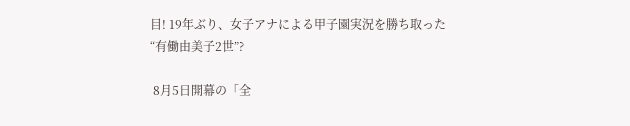目! 19年ぶり、女子アナによる甲子園実況を勝ち取った“有働由美子2世”?

 8月5日開幕の「全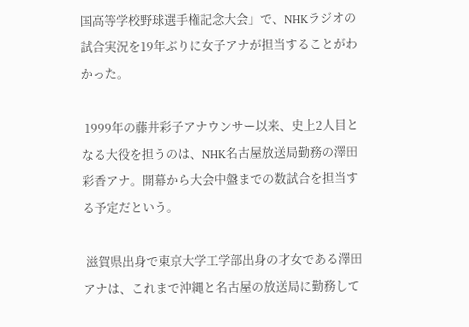国高等学校野球選手権記念大会」で、NHKラジオの試合実況を19年ぶりに女子アナが担当することがわかった。

 1999年の藤井彩子アナウンサー以来、史上2人目となる大役を担うのは、NHK名古屋放送局勤務の澤田彩香アナ。開幕から大会中盤までの数試合を担当する予定だという。

 滋賀県出身で東京大学工学部出身の才女である澤田アナは、これまで沖縄と名古屋の放送局に勤務して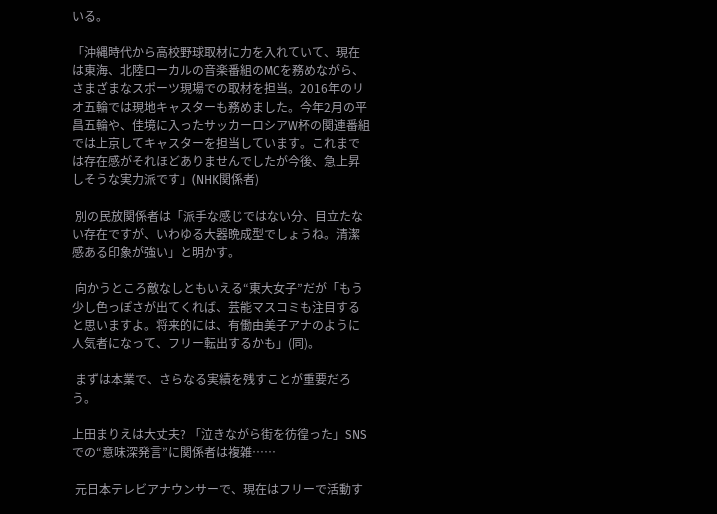いる。

「沖縄時代から高校野球取材に力を入れていて、現在は東海、北陸ローカルの音楽番組のMCを務めながら、さまざまなスポーツ現場での取材を担当。2016年のリオ五輪では現地キャスターも務めました。今年2月の平昌五輪や、佳境に入ったサッカーロシアW杯の関連番組では上京してキャスターを担当しています。これまでは存在感がそれほどありませんでしたが今後、急上昇しそうな実力派です」(NHK関係者)

 別の民放関係者は「派手な感じではない分、目立たない存在ですが、いわゆる大器晩成型でしょうね。清潔感ある印象が強い」と明かす。

 向かうところ敵なしともいえる“東大女子”だが「もう少し色っぽさが出てくれば、芸能マスコミも注目すると思いますよ。将来的には、有働由美子アナのように人気者になって、フリー転出するかも」(同)。

 まずは本業で、さらなる実績を残すことが重要だろう。

上田まりえは大丈夫? 「泣きながら街を彷徨った」SNSでの“意味深発言”に関係者は複雑……

 元日本テレビアナウンサーで、現在はフリーで活動す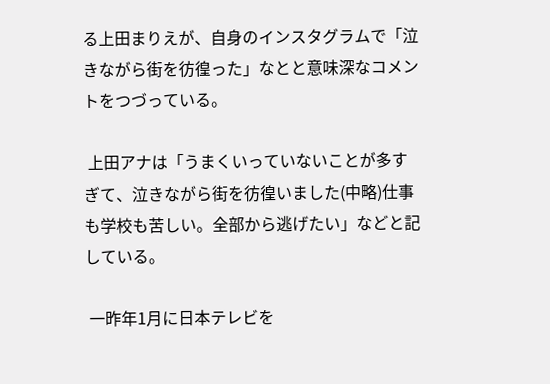る上田まりえが、自身のインスタグラムで「泣きながら街を彷徨った」なとと意味深なコメントをつづっている。

 上田アナは「うまくいっていないことが多すぎて、泣きながら街を彷徨いました(中略)仕事も学校も苦しい。全部から逃げたい」などと記している。

 一昨年1月に日本テレビを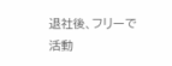退社後、フリーで活動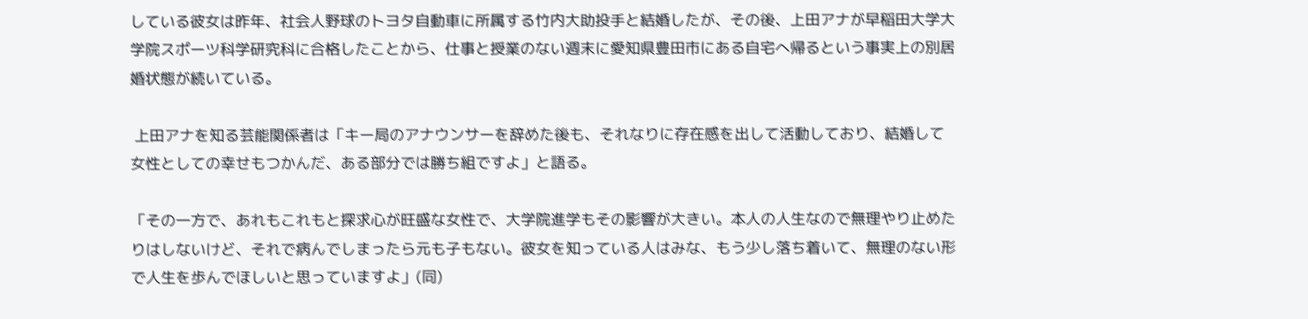している彼女は昨年、社会人野球のトヨタ自動車に所属する竹内大助投手と結婚したが、その後、上田アナが早稲田大学大学院スポーツ科学研究科に合格したことから、仕事と授業のない週末に愛知県豊田市にある自宅へ帰るという事実上の別居婚状態が続いている。

 上田アナを知る芸能関係者は「キー局のアナウンサーを辞めた後も、それなりに存在感を出して活動しており、結婚して女性としての幸せもつかんだ、ある部分では勝ち組ですよ」と語る。

「その一方で、あれもこれもと探求心が旺盛な女性で、大学院進学もその影響が大きい。本人の人生なので無理やり止めたりはしないけど、それで病んでしまったら元も子もない。彼女を知っている人はみな、もう少し落ち着いて、無理のない形で人生を歩んでほしいと思っていますよ」(同)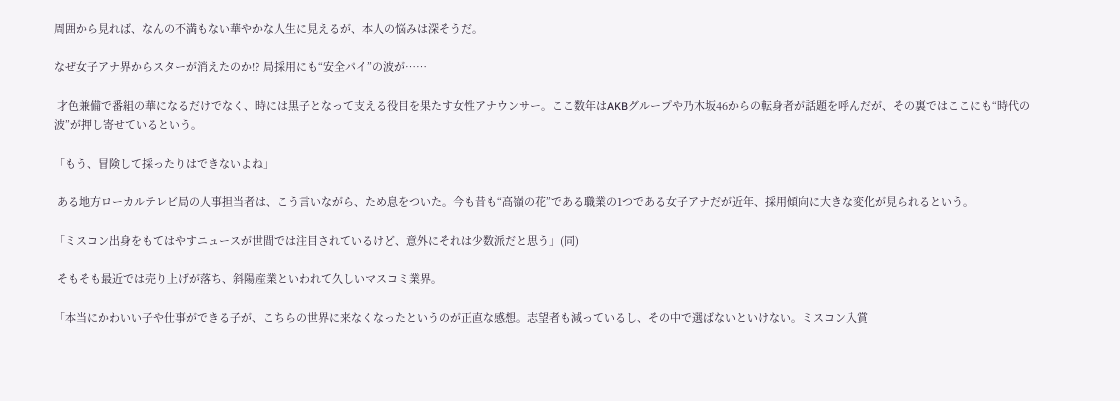周囲から見れば、なんの不満もない華やかな人生に見えるが、本人の悩みは深そうだ。

なぜ女子アナ界からスターが消えたのか!? 局採用にも“安全パイ”の波が……

 才色兼備で番組の華になるだけでなく、時には黒子となって支える役目を果たす女性アナウンサー。ここ数年はAKBグループや乃木坂46からの転身者が話題を呼んだが、その裏ではここにも“時代の波”が押し寄せているという。

「もう、冒険して採ったりはできないよね」

 ある地方ローカルテレビ局の人事担当者は、こう言いながら、ため息をついた。今も昔も“高嶺の花”である職業の1つである女子アナだが近年、採用傾向に大きな変化が見られるという。

「ミスコン出身をもてはやすニュースが世間では注目されているけど、意外にそれは少数派だと思う」(同)

 そもそも最近では売り上げが落ち、斜陽産業といわれて久しいマスコミ業界。

「本当にかわいい子や仕事ができる子が、こちらの世界に来なくなったというのが正直な感想。志望者も減っているし、その中で選ばないといけない。ミスコン入賞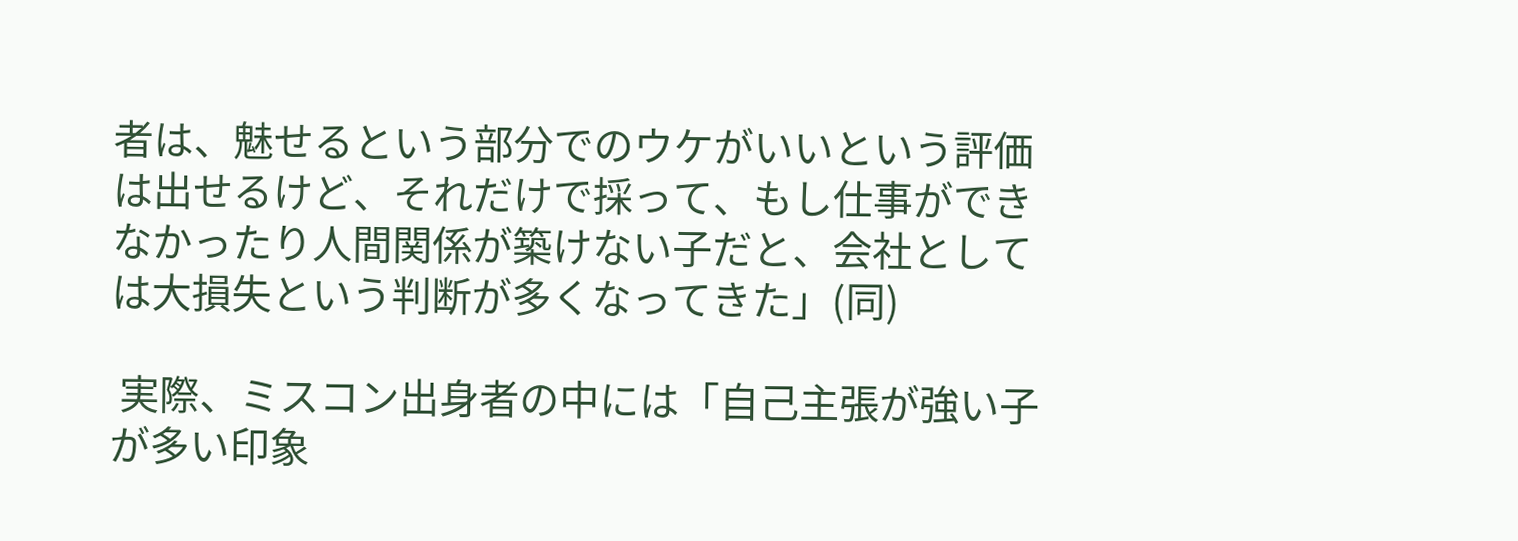者は、魅せるという部分でのウケがいいという評価は出せるけど、それだけで採って、もし仕事ができなかったり人間関係が築けない子だと、会社としては大損失という判断が多くなってきた」(同)

 実際、ミスコン出身者の中には「自己主張が強い子が多い印象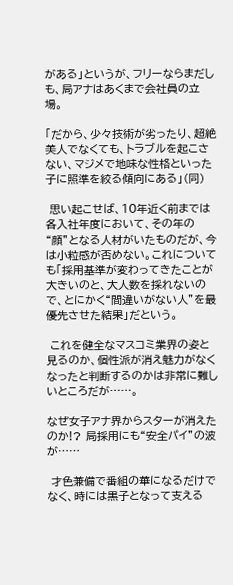がある」というが、フリーならまだしも、局アナはあくまで会社員の立場。

「だから、少々技術が劣ったり、超絶美人でなくても、トラブルを起こさない、マジメで地味な性格といった子に照準を絞る傾向にある」(同)

 思い起こせば、10年近く前までは各入社年度において、その年の“顔”となる人材がいたものだが、今は小粒感が否めない。これについても「採用基準が変わってきたことが大きいのと、大人数を採れないので、とにかく“間違いがない人”を最優先させた結果」だという。

 これを健全なマスコミ業界の姿と見るのか、個性派が消え魅力がなくなったと判断するのかは非常に難しいところだが……。

なぜ女子アナ界からスターが消えたのか!? 局採用にも“安全パイ”の波が……

 才色兼備で番組の華になるだけでなく、時には黒子となって支える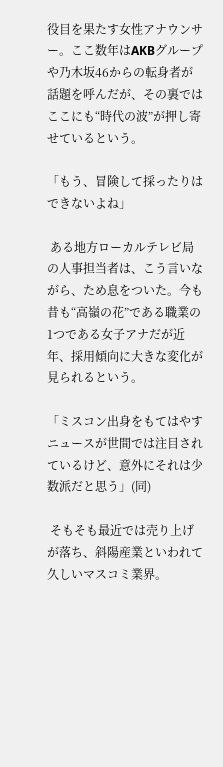役目を果たす女性アナウンサー。ここ数年はAKBグループや乃木坂46からの転身者が話題を呼んだが、その裏ではここにも“時代の波”が押し寄せているという。

「もう、冒険して採ったりはできないよね」

 ある地方ローカルテレビ局の人事担当者は、こう言いながら、ため息をついた。今も昔も“高嶺の花”である職業の1つである女子アナだが近年、採用傾向に大きな変化が見られるという。

「ミスコン出身をもてはやすニュースが世間では注目されているけど、意外にそれは少数派だと思う」(同)

 そもそも最近では売り上げが落ち、斜陽産業といわれて久しいマスコミ業界。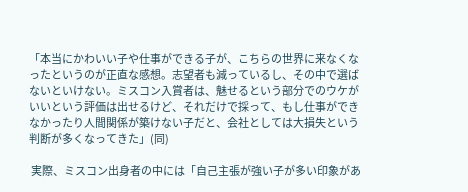「本当にかわいい子や仕事ができる子が、こちらの世界に来なくなったというのが正直な感想。志望者も減っているし、その中で選ばないといけない。ミスコン入賞者は、魅せるという部分でのウケがいいという評価は出せるけど、それだけで採って、もし仕事ができなかったり人間関係が築けない子だと、会社としては大損失という判断が多くなってきた」(同)

 実際、ミスコン出身者の中には「自己主張が強い子が多い印象があ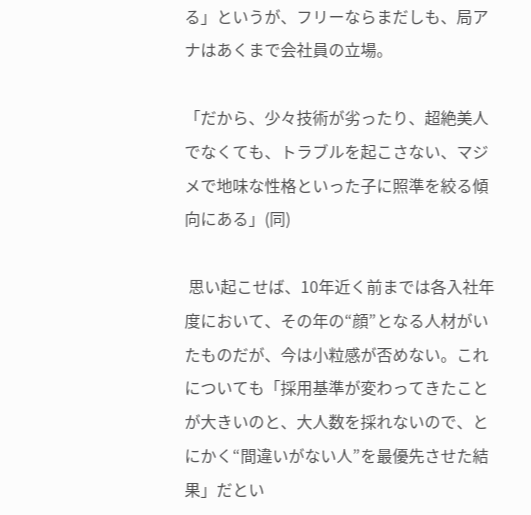る」というが、フリーならまだしも、局アナはあくまで会社員の立場。

「だから、少々技術が劣ったり、超絶美人でなくても、トラブルを起こさない、マジメで地味な性格といった子に照準を絞る傾向にある」(同)

 思い起こせば、10年近く前までは各入社年度において、その年の“顔”となる人材がいたものだが、今は小粒感が否めない。これについても「採用基準が変わってきたことが大きいのと、大人数を採れないので、とにかく“間違いがない人”を最優先させた結果」だとい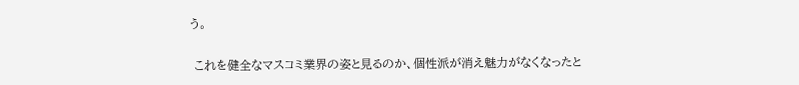う。

 これを健全なマスコミ業界の姿と見るのか、個性派が消え魅力がなくなったと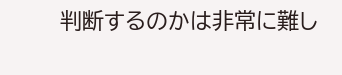判断するのかは非常に難し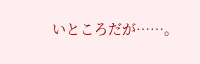いところだが……。